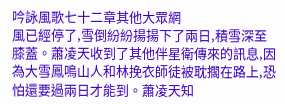吟詠風歌七十二章其他大眾網
風已經停了,雪倒紛紛揚揚下了兩日,積雪深至膝蓋。蕭凌天收到了其他伴星衛傳來的訊息,因為大雪鳳鳴山人和林挽衣師徒被耽擱在路上,恐怕還要過兩日才能到。蕭凌天知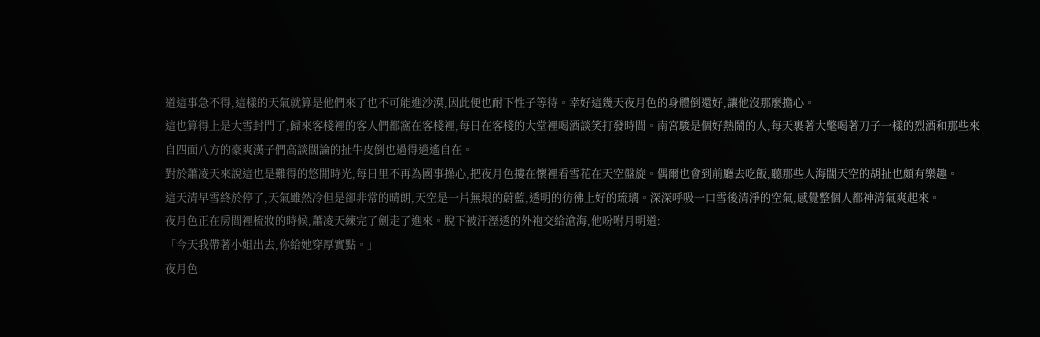道這事急不得,這樣的天氣就算是他們來了也不可能進沙漠,因此便也耐下性子等待。幸好這幾天夜月色的身體倒還好,讓他沒那麼擔心。
這也算得上是大雪封門了,歸來客棧裡的客人們都窩在客棧裡,每日在客棧的大堂裡喝酒談笑打發時間。南宮駿是個好熱鬧的人,每天裹著大氅喝著刀子一樣的烈酒和那些來自四面八方的豪爽漢子們高談闊論的扯牛皮倒也過得逍遙自在。
對於蕭凌天來說這也是難得的悠閒時光,每日里不再為國事操心,把夜月色摟在懷裡看雪花在天空盤旋。偶爾也會到前廳去吃飯,聽那些人海闊天空的胡扯也頗有樂趣。
這天清早雪終於停了,天氣雖然冷但是卻非常的晴朗,天空是一片無垠的蔚藍,透明的彷彿上好的琉璃。深深呼吸一口雪後清淨的空氣,感覺整個人都神清氣爽起來。
夜月色正在房間裡梳妝的時候,蕭凌天練完了劍走了進來。脫下被汗溼透的外袍交給滄海,他吩咐月明道:
「今天我帶著小姐出去,你給她穿厚實點。」
夜月色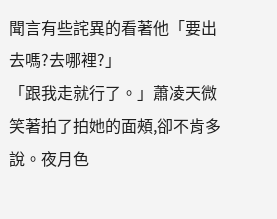聞言有些詫異的看著他「要出去嗎?去哪裡?」
「跟我走就行了。」蕭凌天微笑著拍了拍她的面頰,卻不肯多說。夜月色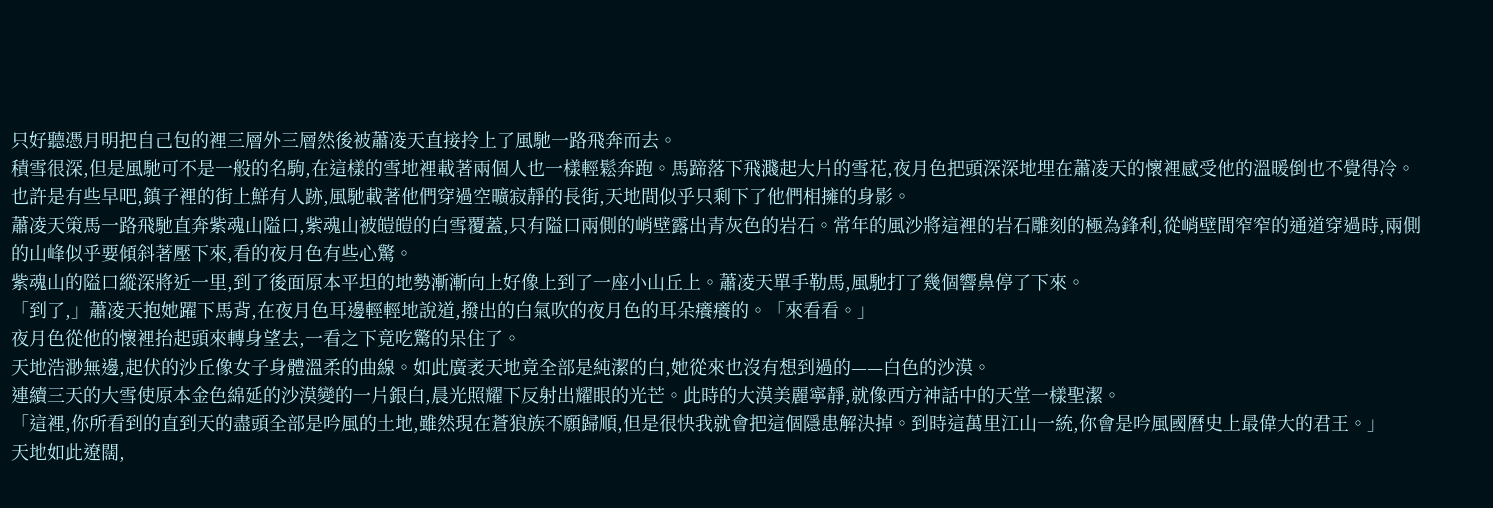只好聽憑月明把自己包的裡三層外三層然後被蕭凌天直接拎上了風馳一路飛奔而去。
積雪很深,但是風馳可不是一般的名駒,在這樣的雪地裡載著兩個人也一樣輕鬆奔跑。馬蹄落下飛濺起大片的雪花,夜月色把頭深深地埋在蕭凌天的懷裡感受他的溫暖倒也不覺得冷。也許是有些早吧,鎮子裡的街上鮮有人跡,風馳載著他們穿過空曠寂靜的長街,天地間似乎只剩下了他們相擁的身影。
蕭凌天策馬一路飛馳直奔紫魂山隘口,紫魂山被皚皚的白雪覆蓋,只有隘口兩側的峭壁露出青灰色的岩石。常年的風沙將這裡的岩石雕刻的極為鋒利,從峭壁間窄窄的通道穿過時,兩側的山峰似乎要傾斜著壓下來,看的夜月色有些心驚。
紫魂山的隘口縱深將近一里,到了後面原本平坦的地勢漸漸向上好像上到了一座小山丘上。蕭凌天單手勒馬,風馳打了幾個響鼻停了下來。
「到了,」蕭凌天抱她躍下馬背,在夜月色耳邊輕輕地說道,撥出的白氣吹的夜月色的耳朵癢癢的。「來看看。」
夜月色從他的懷裡抬起頭來轉身望去,一看之下竟吃驚的呆住了。
天地浩渺無邊,起伏的沙丘像女子身體溫柔的曲線。如此廣袤天地竟全部是純潔的白,她從來也沒有想到過的——白色的沙漠。
連續三天的大雪使原本金色綿延的沙漠變的一片銀白,晨光照耀下反射出耀眼的光芒。此時的大漠美麗寧靜,就像西方神話中的天堂一樣聖潔。
「這裡,你所看到的直到天的盡頭全部是吟風的土地,雖然現在蒼狼族不願歸順,但是很快我就會把這個隱患解決掉。到時這萬里江山一統,你會是吟風國曆史上最偉大的君王。」
天地如此遼闊,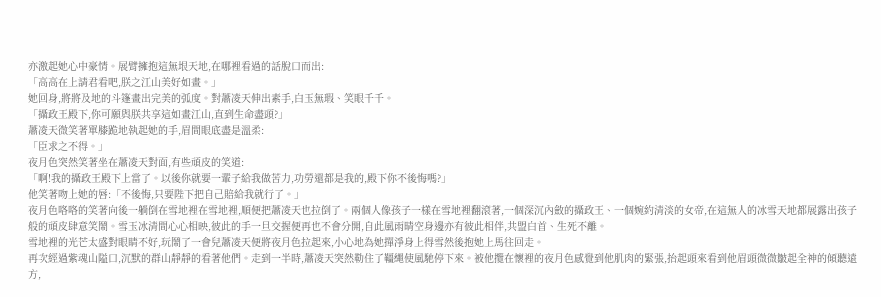亦激起她心中豪情。展臂擁抱這無垠天地,在哪裡看過的話脫口而出:
「高高在上請君看吧,朕之江山美好如畫。」
她回身,將將及地的斗篷畫出完美的弧度。對蕭凌天伸出素手,白玉無瑕、笑眼千千。
「攝政王殿下,你可願與朕共享這如畫江山,直到生命盡頭?」
蕭凌天微笑著單膝跪地執起她的手,眉間眼底盡是溫柔:
「臣求之不得。」
夜月色突然笑著坐在蕭凌天對面,有些頑皮的笑道:
「啊!我的攝政王殿下上當了。以後你就要一輩子給我做苦力,功勞還都是我的,殿下你不後悔嗎?」
他笑著吻上她的唇:「不後悔,只要陛下把自己賠給我就行了。」
夜月色咯咯的笑著向後一躺倒在雪地裡在雪地裡,順便把蕭凌天也拉倒了。兩個人像孩子一樣在雪地裡翻滾著,一個深沉內斂的攝政王、一個婉約清淡的女帝,在這無人的冰雪天地都展露出孩子般的頑皮肆意笑鬧。雪玉冰清間心心相映,彼此的手一旦交握便再也不會分開,自此風雨晴空身邊亦有彼此相伴,共盟白首、生死不離。
雪地裡的光芒太盛對眼睛不好,玩鬧了一會兒蕭凌天便將夜月色拉起來,小心地為她撣淨身上得雪然後抱她上馬往回走。
再次經過紫魂山隘口,沉默的群山靜靜的看著他們。走到一半時,蕭凌天突然勒住了韁繩使風馳停下來。被他攬在懷裡的夜月色感覺到他肌肉的緊張,抬起頭來看到他眉頭微微皺起全神的傾聽遠方,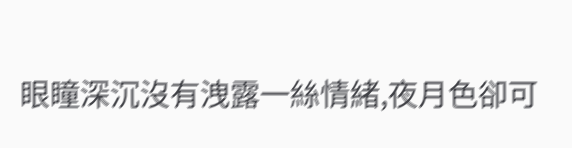眼瞳深沉沒有洩露一絲情緒,夜月色卻可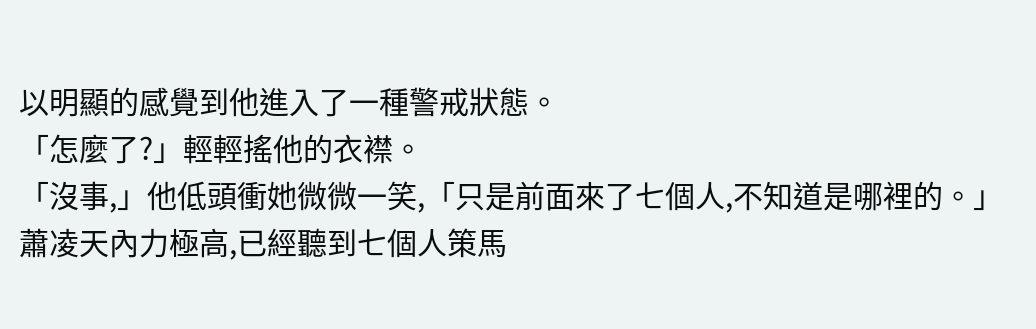以明顯的感覺到他進入了一種警戒狀態。
「怎麼了?」輕輕搖他的衣襟。
「沒事,」他低頭衝她微微一笑,「只是前面來了七個人,不知道是哪裡的。」
蕭凌天內力極高,已經聽到七個人策馬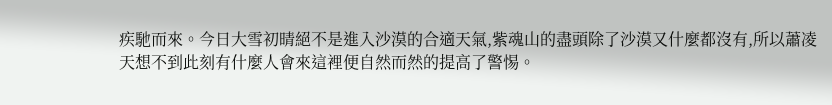疾馳而來。今日大雪初晴絕不是進入沙漠的合適天氣,紫魂山的盡頭除了沙漠又什麼都沒有,所以蕭凌天想不到此刻有什麼人會來這裡便自然而然的提高了警惕。